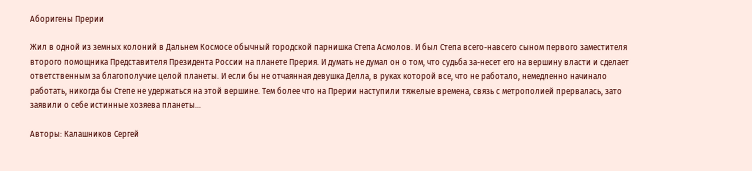Аборигены Прерии

Жил в одной из земных колоний в Дальнем Космосе обычный городской парнишка Степа Асмолов. И был Степа всего-навсего сыном первого заместителя второго помощника Представителя Президента России на планете Прерия. И думать не думал он о том, что судьба за-несет его на вершину власти и сделает ответственным за благополучие целой планеты. И если бы не отчаянная девушка Делла, в руках которой все, что не работало, немедленно начинало работать, никогда бы Степе не удержаться на этой вершине. Тем более что на Прерии наступили тяжелые времена, связь с метрополией прервалась, зато заявили о себе истинные хозяева планеты…

Авторы: Калашников Сергей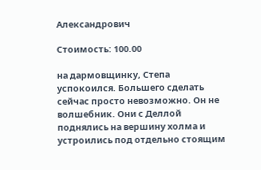Александрович

Стоимость: 100.00

на дармовщинку, Степа успокоился. Большего сделать сейчас просто невозможно. Он не волшебник. Они с Деллой поднялись на вершину холма и устроились под отдельно стоящим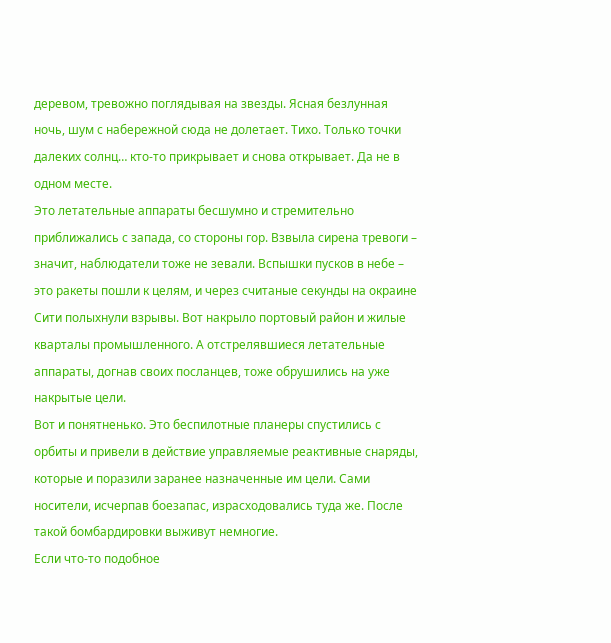деревом, тревожно поглядывая на звезды. Ясная безлунная ночь, шум с набережной сюда не долетает. Тихо. Только точки далеких солнц… кто-то прикрывает и снова открывает. Да не в одном месте.
Это летательные аппараты бесшумно и стремительно приближались с запада, со стороны гор. Взвыла сирена тревоги – значит, наблюдатели тоже не зевали. Вспышки пусков в небе – это ракеты пошли к целям, и через считаные секунды на окраине Сити полыхнули взрывы. Вот накрыло портовый район и жилые кварталы промышленного. А отстрелявшиеся летательные аппараты, догнав своих посланцев, тоже обрушились на уже накрытые цели.
Вот и понятненько. Это беспилотные планеры спустились с орбиты и привели в действие управляемые реактивные снаряды, которые и поразили заранее назначенные им цели. Сами носители, исчерпав боезапас, израсходовались туда же. После такой бомбардировки выживут немногие.
Если что-то подобное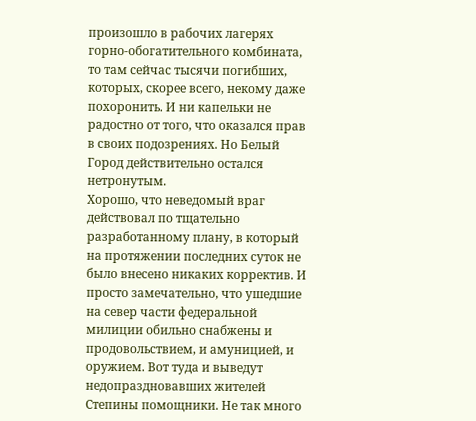произошло в рабочих лагерях горно-обогатительного комбината, то там сейчас тысячи погибших, которых, скорее всего, некому даже похоронить. И ни капельки не радостно от того, что оказался прав в своих подозрениях. Но Белый Город действительно остался нетронутым.
Хорошо, что неведомый враг действовал по тщательно разработанному плану, в который на протяжении последних суток не было внесено никаких корректив. И просто замечательно, что ушедшие на север части федеральной милиции обильно снабжены и продовольствием, и амуницией, и оружием. Вот туда и выведут недопраздновавших жителей Степины помощники. Не так много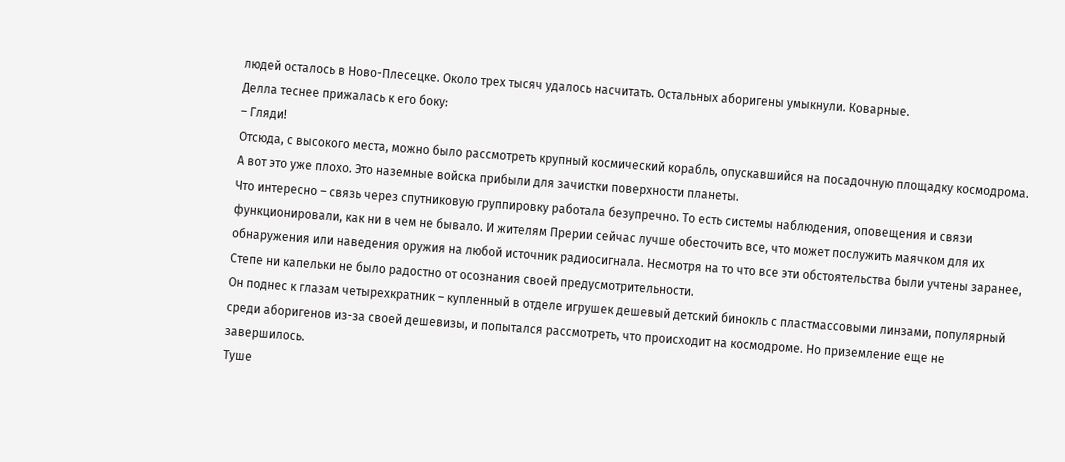людей осталось в Ново-Плесецке. Около трех тысяч удалось насчитать. Остальных аборигены умыкнули. Коварные.
Делла теснее прижалась к его боку:
– Гляди!
Отсюда, с высокого места, можно было рассмотреть крупный космический корабль, опускавшийся на посадочную площадку космодрома.
А вот это уже плохо. Это наземные войска прибыли для зачистки поверхности планеты.
Что интересно – связь через спутниковую группировку работала безупречно. То есть системы наблюдения, оповещения и связи функционировали, как ни в чем не бывало. И жителям Прерии сейчас лучше обесточить все, что может послужить маячком для их обнаружения или наведения оружия на любой источник радиосигнала. Несмотря на то что все эти обстоятельства были учтены заранее, Степе ни капельки не было радостно от осознания своей предусмотрительности.
Он поднес к глазам четырехкратник – купленный в отделе игрушек дешевый детский бинокль с пластмассовыми линзами, популярный среди аборигенов из-за своей дешевизы, и попытался рассмотреть, что происходит на космодроме. Но приземление еще не завершилось.
Туше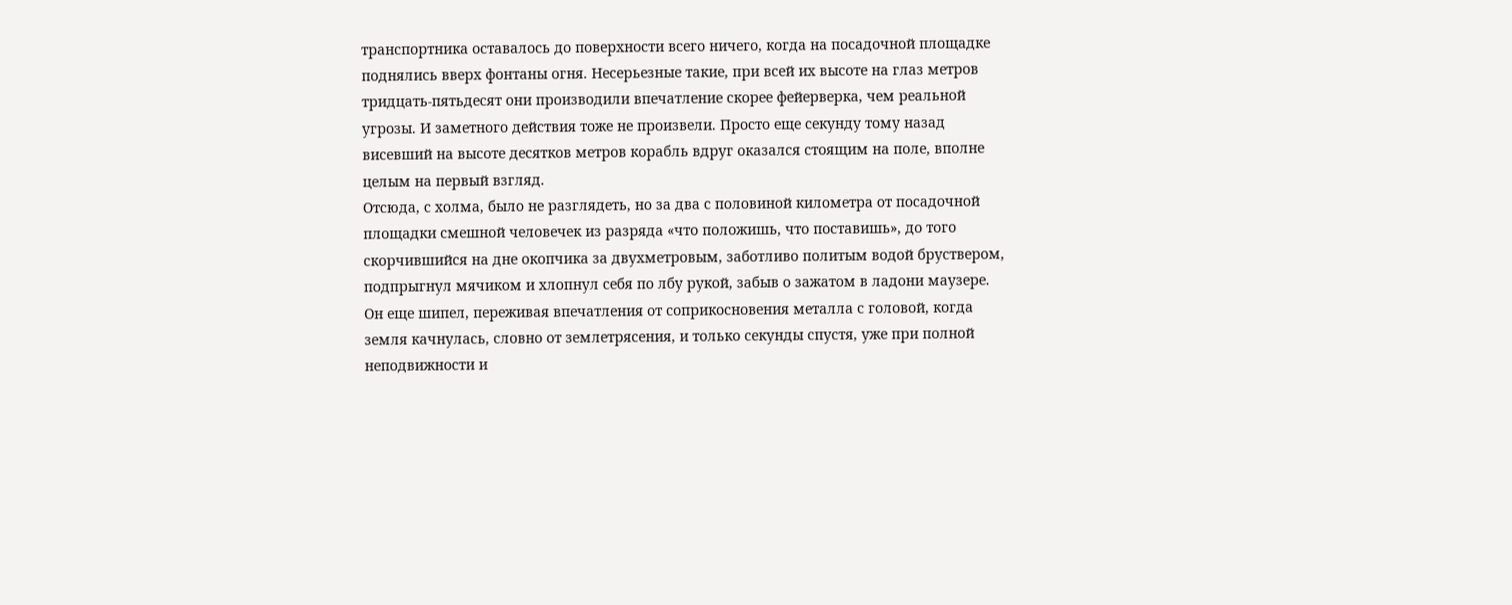транспортника оставалось до поверхности всего ничего, когда на посадочной площадке поднялись вверх фонтаны огня. Несерьезные такие, при всей их высоте на глаз метров тридцать-пятьдесят они производили впечатление скорее фейерверка, чем реальной угрозы. И заметного действия тоже не произвели. Просто еще секунду тому назад висевший на высоте десятков метров корабль вдруг оказался стоящим на поле, вполне целым на первый взгляд.
Отсюда, с холма, было не разглядеть, но за два с половиной километра от посадочной площадки смешной человечек из разряда «что положишь, что поставишь», до того скорчившийся на дне окопчика за двухметровым, заботливо политым водой бруствером, подпрыгнул мячиком и хлопнул себя по лбу рукой, забыв о зажатом в ладони маузере.
Он еще шипел, переживая впечатления от соприкосновения металла с головой, когда земля качнулась, словно от землетрясения, и только секунды спустя, уже при полной неподвижности и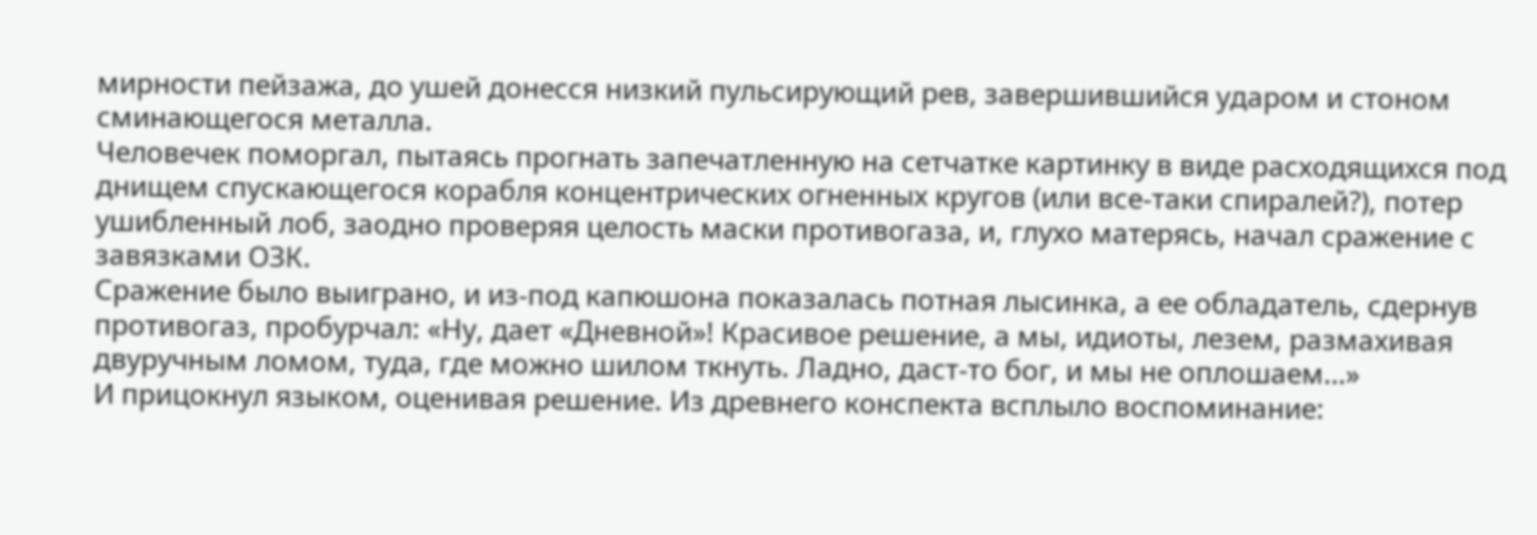мирности пейзажа, до ушей донесся низкий пульсирующий рев, завершившийся ударом и стоном сминающегося металла.
Человечек поморгал, пытаясь прогнать запечатленную на сетчатке картинку в виде расходящихся под днищем спускающегося корабля концентрических огненных кругов (или все-таки спиралей?), потер ушибленный лоб, заодно проверяя целость маски противогаза, и, глухо матерясь, начал сражение с завязками ОЗК.
Сражение было выиграно, и из-под капюшона показалась потная лысинка, а ее обладатель, сдернув противогаз, пробурчал: «Ну, дает «Дневной»! Красивое решение, а мы, идиоты, лезем, размахивая двуручным ломом, туда, где можно шилом ткнуть. Ладно, даст-то бог, и мы не оплошаем…»
И прицокнул языком, оценивая решение. Из древнего конспекта всплыло воспоминание: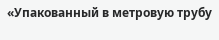«Упакованный в метровую трубу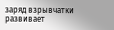заряд взрывчатки развивает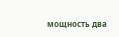мощность два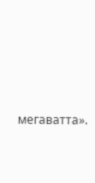мегаватта».